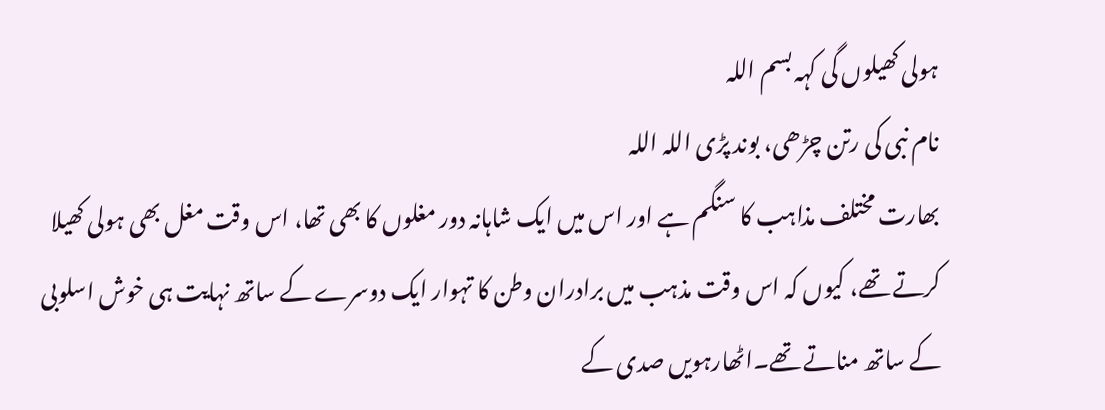ہولی کھیلوں گی کہہ بسم اللہ
نام نبی کی رتن چڑھی، بوند پڑی اللہ اللہ
بھارت مختلف مذاہب کا سنگم ہے اور اس میں ایک شاہانہ دور مغلوں کا بھی تھا، اس وقت مغل بھی ہولی کھیلا کرتے تھے، کیوں کہ اس وقت مذہب میں برادران وطن کا تہوار ایک دوسرے کے ساتھ نہایت ہی خوش اسلوبی کے ساتھ مناتے تھے۔اٹھارہویں صدی کے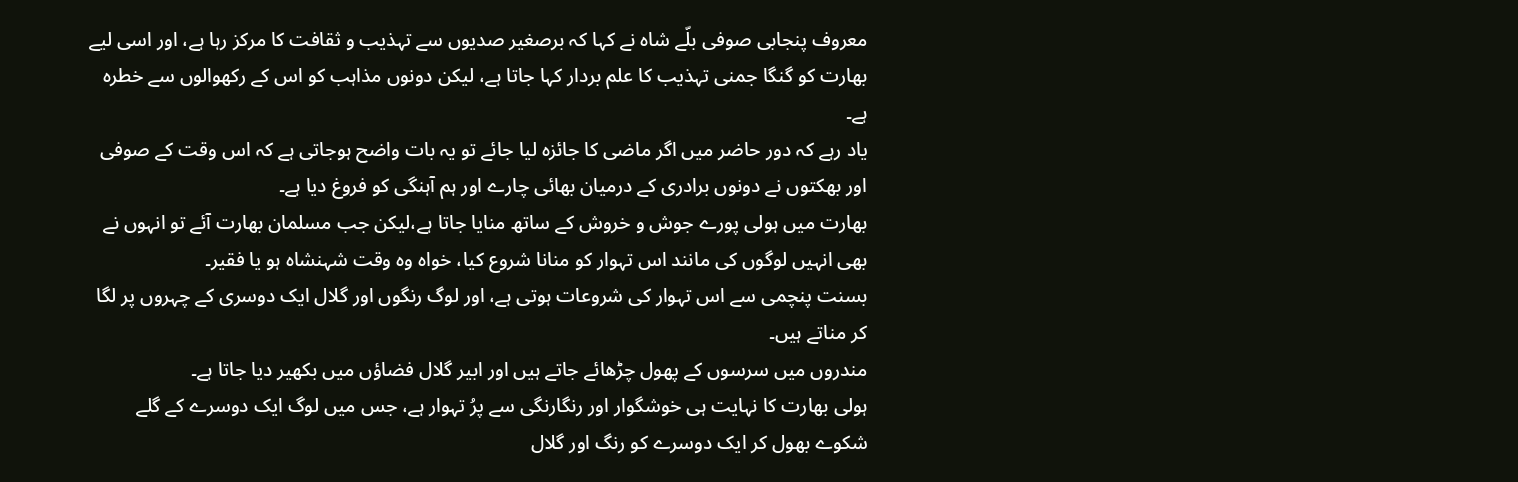معروف پنجابی صوفی بلّے شاہ نے کہا کہ برصغیر صدیوں سے تہذیب و ثقافت کا مرکز رہا ہے، اور اسی لیے بھارت کو گنگا جمنی تہذیب کا علم بردار کہا جاتا ہے، لیکن دونوں مذاہب کو اس کے رکھوالوں سے خطرہ ہے۔
یاد رہے کہ دور حاضر میں اگر ماضی کا جائزہ لیا جائے تو یہ بات واضح ہوجاتی ہے کہ اس وقت کے صوفی اور بھکتوں نے دونوں برادری کے درمیان بھائی چارے اور ہم آہنگی کو فروغ دیا ہے۔
بھارت میں ہولی پورے جوش و خروش کے ساتھ منایا جاتا ہے،لیکن جب مسلمان بھارت آئے تو انہوں نے بھی انہیں لوگوں کی مانند اس تہوار کو منانا شروع کیا، خواہ وہ وقت شہنشاہ ہو یا فقیر۔
بسنت پنچمی سے اس تہوار کی شروعات ہوتی ہے، اور لوگ رنگوں اور گلال ایک دوسری کے چہروں پر لگا کر مناتے ہیں۔
مندروں میں سرسوں کے پھول چڑھائے جاتے ہیں اور ابیر گلال فضاؤں میں بکھیر دیا جاتا ہے۔
ہولی بھارت کا نہایت ہی خوشگوار اور رنگارنگی سے پرُ تہوار ہے، جس میں لوگ ایک دوسرے کے گلے شکوے بھول کر ایک دوسرے کو رنگ اور گلال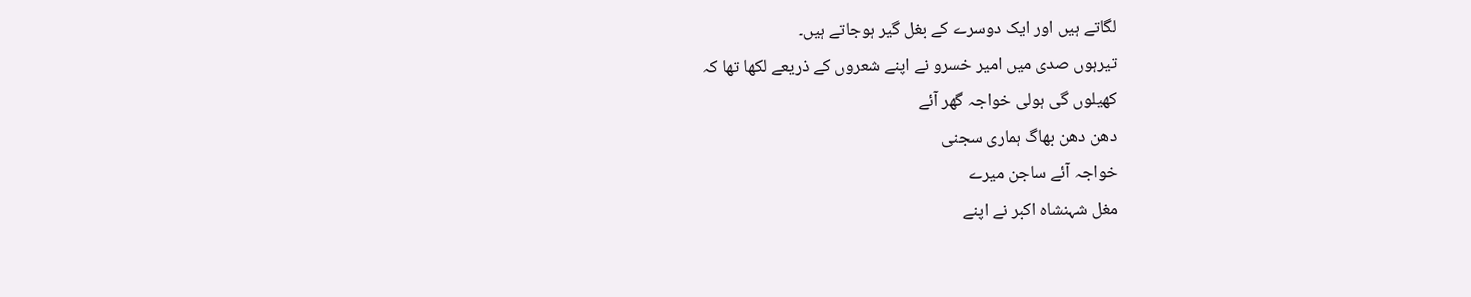لگاتے ہیں اور ایک دوسرے کے بغل گیر ہوجاتے ہیں۔
تیرہوں صدی میں امیر خسرو نے اپنے شعروں کے ذریعے لکھا تھا کہ
کھیلوں گی ہولی خواجہ گھر آئے
دھن دھن بھاگ ہماری سجنی
خواجہ آئے ساجن میرے
مغل شہنشاہ اکبر نے اپنے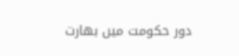دور حکومت میں بھارت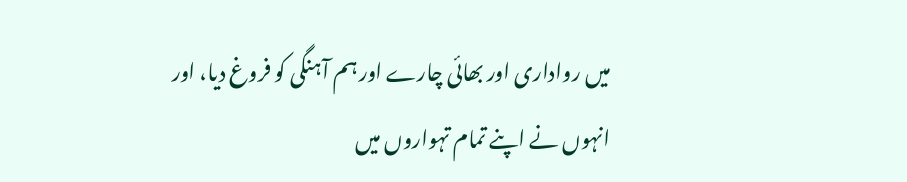میں رواداری اور بھائی چارے اور ہم آہنگی کو فروغ دیا، اور انہوں نے اپنے تمام تہواروں میں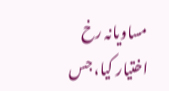مساویانہ رخ اختیار کیا، جس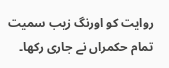روایت کو اورنگ زیب سمیت تمام حکمراں نے جاری رکھا۔